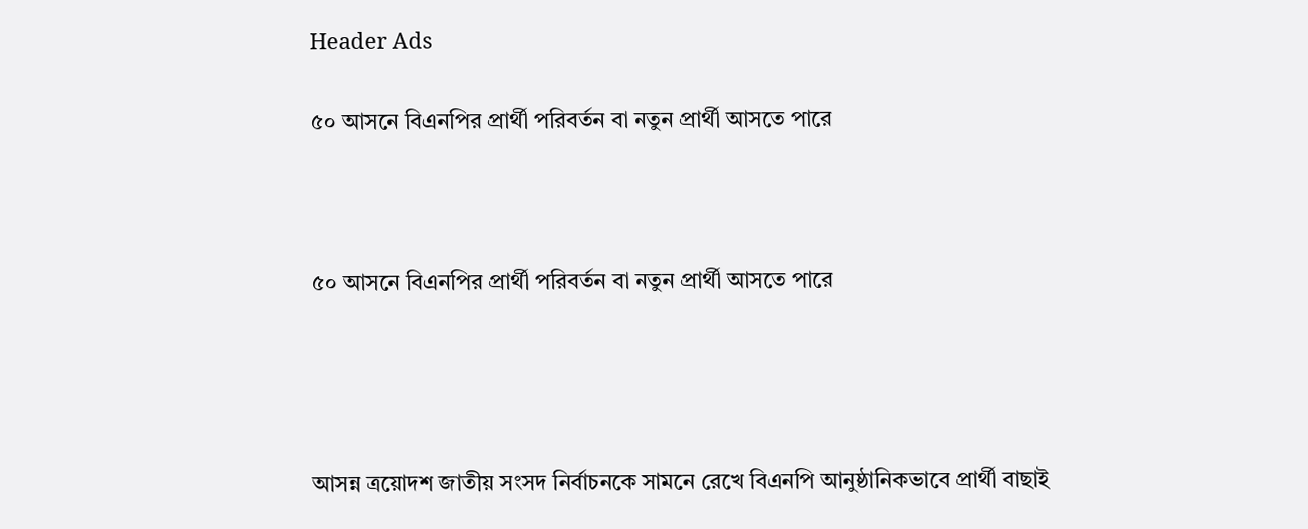Header Ads

৫০ আসনে বিএনপির প্রার্থী পরিবর্তন বা নতুন প্রার্থী আসতে পারে



৫০ আসনে বিএনপির প্রার্থী পরিবর্তন বা নতুন প্রার্থী আসতে পারে




আসন্ন ত্রয়োদশ জাতীয় সংসদ নির্বাচনকে সামনে রেখে বিএনপি আনুষ্ঠানিকভাবে প্রার্থী বাছাই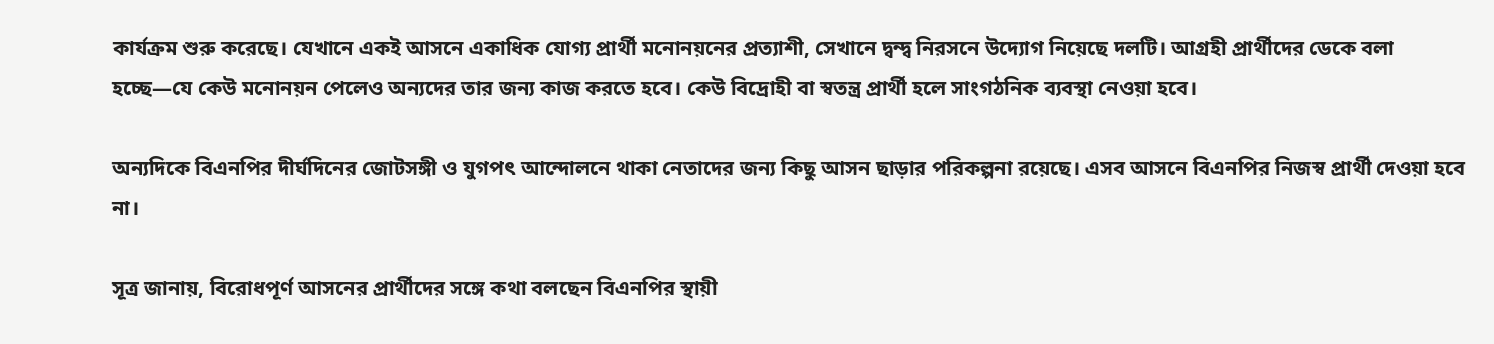কার্যক্রম শুরু করেছে। যেখানে একই আসনে একাধিক যোগ্য প্রার্থী মনোনয়নের প্রত্যাশী, সেখানে দ্বন্দ্ব নিরসনে উদ্যোগ নিয়েছে দলটি। আগ্রহী প্রার্থীদের ডেকে বলা হচ্ছে—যে কেউ মনোনয়ন পেলেও অন্যদের তার জন্য কাজ করতে হবে। কেউ বিদ্রোহী বা স্বতন্ত্র প্রার্থী হলে সাংগঠনিক ব্যবস্থা নেওয়া হবে।

অন্যদিকে বিএনপির দীর্ঘদিনের জোটসঙ্গী ও যুগপৎ আন্দোলনে থাকা নেতাদের জন্য কিছু আসন ছাড়ার পরিকল্পনা রয়েছে। এসব আসনে বিএনপির নিজস্ব প্রার্থী দেওয়া হবে না।

সূত্র জানায়, বিরোধপূর্ণ আসনের প্রার্থীদের সঙ্গে কথা বলছেন বিএনপির স্থায়ী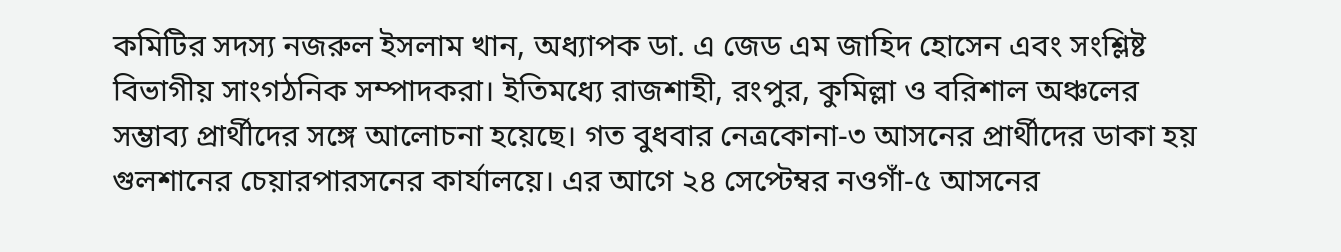কমিটির সদস্য নজরুল ইসলাম খান, অধ্যাপক ডা. এ জেড এম জাহিদ হোসেন এবং সংশ্লিষ্ট বিভাগীয় সাংগঠনিক সম্পাদকরা। ইতিমধ্যে রাজশাহী, রংপুর, কুমিল্লা ও বরিশাল অঞ্চলের সম্ভাব্য প্রার্থীদের সঙ্গে আলোচনা হয়েছে। গত বুধবার নেত্রকোনা-৩ আসনের প্রার্থীদের ডাকা হয় গুলশানের চেয়ারপারসনের কার্যালয়ে। এর আগে ২৪ সেপ্টেম্বর নওগাঁ-৫ আসনের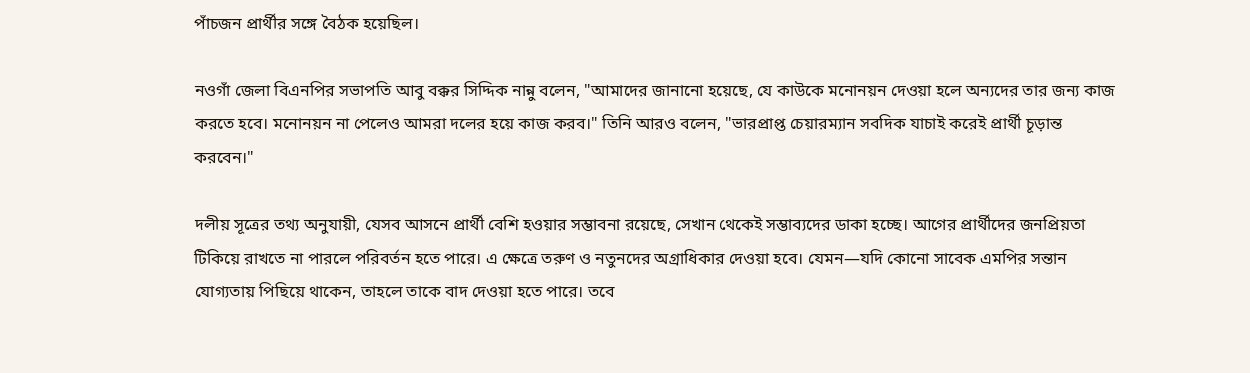পাঁচজন প্রার্থীর সঙ্গে বৈঠক হয়েছিল।

নওগাঁ জেলা বিএনপির সভাপতি আবু বক্কর সিদ্দিক নান্নু বলেন, "আমাদের জানানো হয়েছে, যে কাউকে মনোনয়ন দেওয়া হলে অন্যদের তার জন্য কাজ করতে হবে। মনোনয়ন না পেলেও আমরা দলের হয়ে কাজ করব।" তিনি আরও বলেন, "ভারপ্রাপ্ত চেয়ারম্যান সবদিক যাচাই করেই প্রার্থী চূড়ান্ত করবেন।"

দলীয় সূত্রের তথ্য অনুযায়ী, যেসব আসনে প্রার্থী বেশি হওয়ার সম্ভাবনা রয়েছে, সেখান থেকেই সম্ভাব্যদের ডাকা হচ্ছে। আগের প্রার্থীদের জনপ্রিয়তা টিকিয়ে রাখতে না পারলে পরিবর্তন হতে পারে। এ ক্ষেত্রে তরুণ ও নতুনদের অগ্রাধিকার দেওয়া হবে। যেমন—যদি কোনো সাবেক এমপির সন্তান যোগ্যতায় পিছিয়ে থাকেন, তাহলে তাকে বাদ দেওয়া হতে পারে। তবে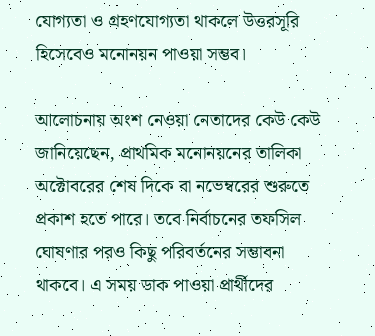যোগ্যতা ও গ্রহণযোগ্যতা থাকলে উত্তরসূরি হিসেবেও মনোনয়ন পাওয়া সম্ভব।

আলোচনায় অংশ নেওয়া নেতাদের কেউ কেউ জানিয়েছেন, প্রাথমিক মনোনয়নের তালিকা অক্টোবরের শেষ দিকে বা নভেম্বরের শুরুতে প্রকাশ হতে পারে। তবে নির্বাচনের তফসিল ঘোষণার পরও কিছু পরিবর্তনের সম্ভাবনা থাকবে। এ সময় ডাক পাওয়া প্রার্থীদের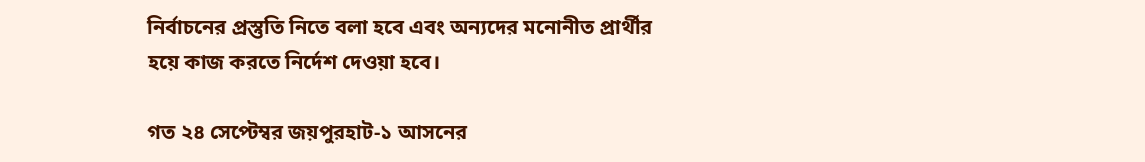নির্বাচনের প্রস্তুতি নিতে বলা হবে এবং অন্যদের মনোনীত প্রার্থীর হয়ে কাজ করতে নির্দেশ দেওয়া হবে।

গত ২৪ সেপ্টেম্বর জয়পুরহাট-১ আসনের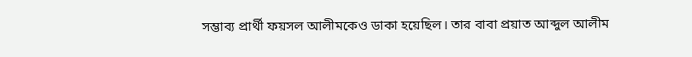সম্ভাব্য প্রার্থী ফয়সল আলীমকেও ডাকা হয়েছিল। তার বাবা প্রয়াত আব্দুল আলীম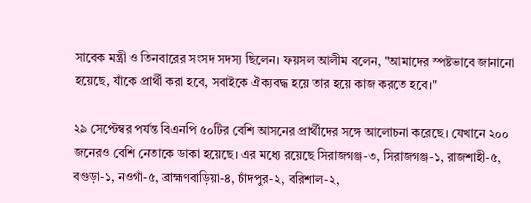সাবেক মন্ত্রী ও তিনবারের সংসদ সদস্য ছিলেন। ফয়সল আলীম বলেন, "আমাদের স্পষ্টভাবে জানানো হয়েছে, যাঁকে প্রার্থী করা হবে, সবাইকে ঐক্যবদ্ধ হয়ে তার হয়ে কাজ করতে হবে।"

২৯ সেপ্টেম্বর পর্যন্ত বিএনপি ৫০টির বেশি আসনের প্রার্থীদের সঙ্গে আলোচনা করেছে। যেখানে ২০০ জনেরও বেশি নেতাকে ডাকা হয়েছে। এর মধ্যে রয়েছে সিরাজগঞ্জ-৩, সিরাজগঞ্জ-১, রাজশাহী-৫, বগুড়া-১, নওগাঁ-৫, ব্রাহ্মণবাড়িয়া-৪, চাঁদপুর-২, বরিশাল-২,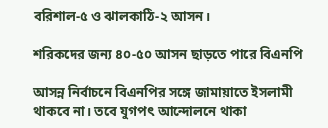বরিশাল-৫ ও ঝালকাঠি-২ আসন।

শরিকদের জন্য ৪০-৫০ আসন ছাড়তে পারে বিএনপি

আসন্ন নির্বাচনে বিএনপির সঙ্গে জামায়াতে ইসলামী থাকবে না। তবে যুগপৎ আন্দোলনে থাকা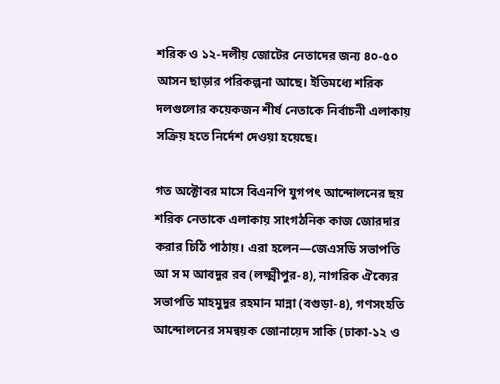শরিক ও ১২-দলীয় জোটের নেতাদের জন্য ৪০-৫০ আসন ছাড়ার পরিকল্পনা আছে। ইতিমধ্যে শরিক দলগুলোর কয়েকজন শীর্ষ নেতাকে নির্বাচনী এলাকায় সক্রিয় হতে নির্দেশ দেওয়া হয়েছে।

গত অক্টোবর মাসে বিএনপি যুগপৎ আন্দোলনের ছয় শরিক নেতাকে এলাকায় সাংগঠনিক কাজ জোরদার করার চিঠি পাঠায়। এরা হলেন—জেএসডি সভাপতি আ স ম আবদুর রব (লক্ষ্মীপুর-৪), নাগরিক ঐক্যের সভাপতি মাহমুদুর রহমান মান্না (বগুড়া-৪), গণসংহতি আন্দোলনের সমন্বয়ক জোনায়েদ সাকি (ঢাকা-১২ ও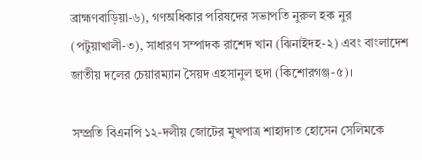ব্রাহ্মণবাড়িয়া-৬), গণঅধিকার পরিষদের সভাপতি নুরুল হক নুর (পটুয়াখালী-৩), সাধারণ সম্পাদক রাশেদ খান (ঝিনাইদহ-২) এবং বাংলাদেশ জাতীয় দলের চেয়ারম্যান সৈয়দ এহসানুল হুদা (কিশোরগঞ্জ-৫)।

সম্প্রতি বিএনপি ১২-দলীয় জোটের মুখপাত্র শাহাদাত হোসেন সেলিমকে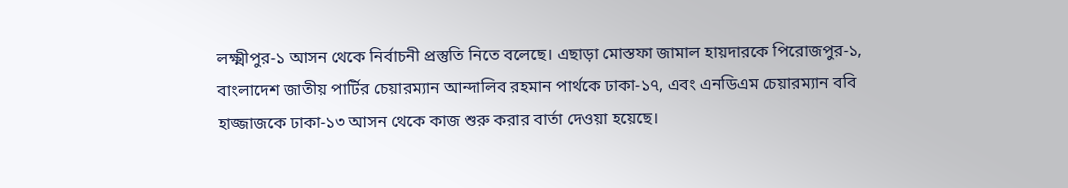লক্ষ্মীপুর-১ আসন থেকে নির্বাচনী প্রস্তুতি নিতে বলেছে। এছাড়া মোস্তফা জামাল হায়দারকে পিরোজপুর-১, বাংলাদেশ জাতীয় পার্টির চেয়ারম্যান আন্দালিব রহমান পার্থকে ঢাকা-১৭, এবং এনডিএম চেয়ারম্যান ববি হাজ্জাজকে ঢাকা-১৩ আসন থেকে কাজ শুরু করার বার্তা দেওয়া হয়েছে।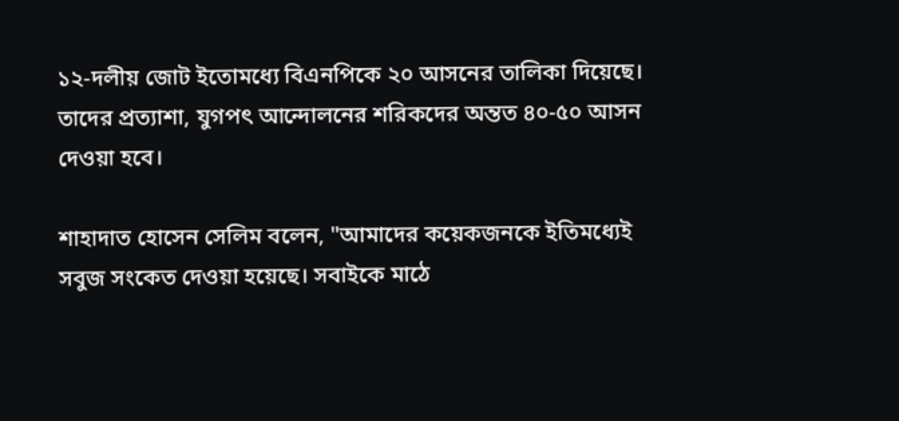১২-দলীয় জোট ইতোমধ্যে বিএনপিকে ২০ আসনের তালিকা দিয়েছে। তাদের প্রত্যাশা, যুগপৎ আন্দোলনের শরিকদের অন্তত ৪০-৫০ আসন দেওয়া হবে।

শাহাদাত হোসেন সেলিম বলেন, "আমাদের কয়েকজনকে ইতিমধ্যেই সবুজ সংকেত দেওয়া হয়েছে। সবাইকে মাঠে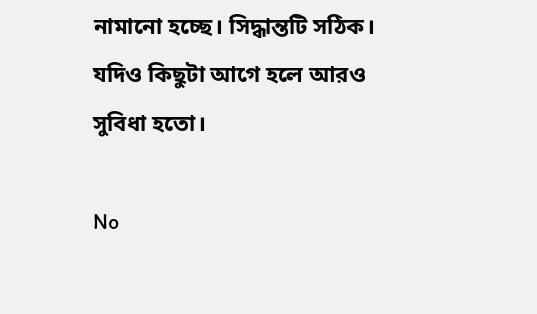নামানো হচ্ছে। সিদ্ধান্তটি সঠিক। যদিও কিছুটা আগে হলে আরও সুবিধা হতো।

No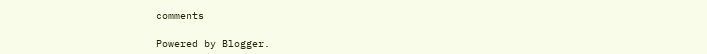comments

Powered by Blogger.